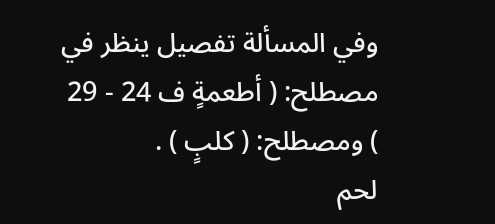وفي المسألة تفصيل ينظر في مصطلح: ( أطعمةٍ ف 24 - 29 ) ومصطلح: ( كلبٍ ) .
لحم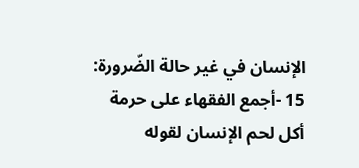الإنسان في غير حالة الضّرورة:
15 -أجمع الفقهاء على حرمة أكل لحم الإنسان لقوله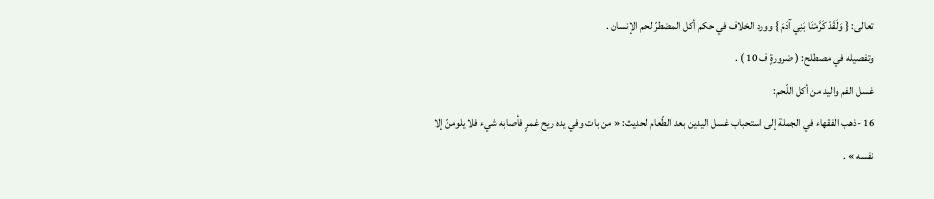تعالى: { وَلَقَدْ كَرَّمْنَا بَنِي آدَمَ } وورد الخلاف في حكم أكل المضطرّ لحم الإنسان .
وتفصيله في مصطلح: ( ضرورةٍ ف 10 ) .
غسل الفم واليد من أكل اللّحم:
16 -ذهب الفقهاء في الجملة إلى استحباب غسل اليدين بعد الطّعام لحديث: « من بات وفي يده ريح غمرٍ فأصابه شيء فلا يلومنّ إلا نفسه » .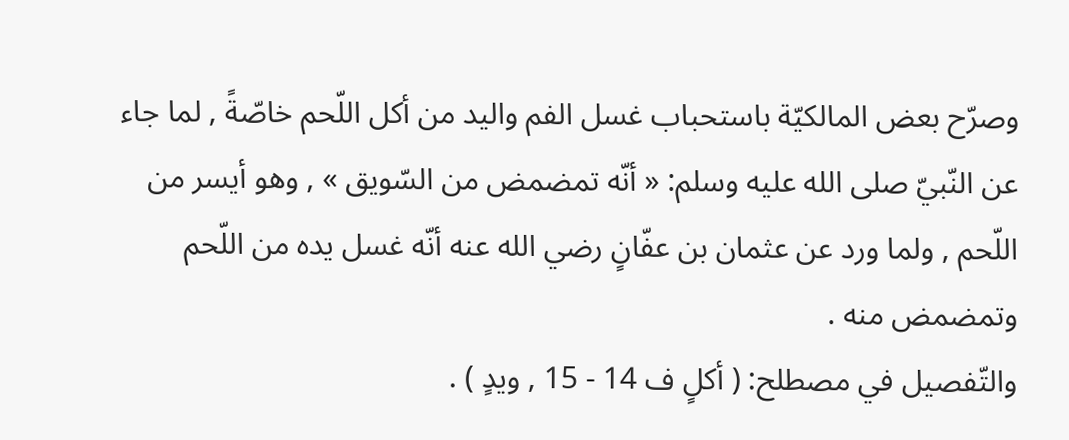وصرّح بعض المالكيّة باستحباب غسل الفم واليد من أكل اللّحم خاصّةً , لما جاء عن النّبيّ صلى الله عليه وسلم: « أنّه تمضمض من السّويق » , وهو أيسر من اللّحم , ولما ورد عن عثمان بن عفّانٍ رضي الله عنه أنّه غسل يده من اللّحم وتمضمض منه .
والتّفصيل في مصطلح: ( أكلٍ ف 14 - 15 , ويدٍ ) .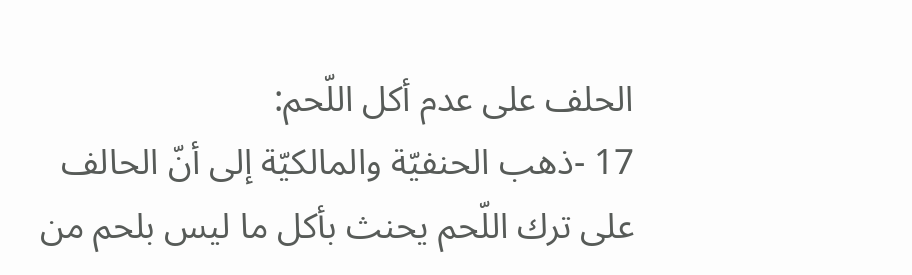الحلف على عدم أكل اللّحم:
17 -ذهب الحنفيّة والمالكيّة إلى أنّ الحالف على ترك اللّحم يحنث بأكل ما ليس بلحم من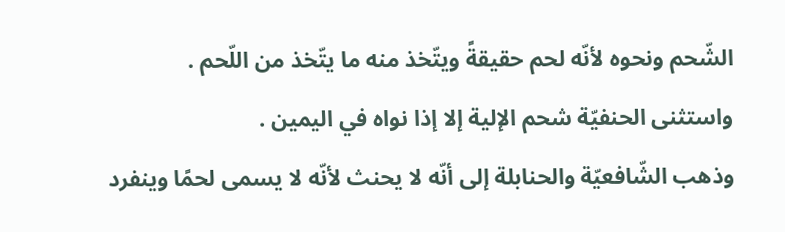الشّحم ونحوه لأنّه لحم حقيقةً ويتّخذ منه ما يتّخذ من اللّحم .
واستثنى الحنفيّة شحم الإلية إلا إذا نواه في اليمين .
وذهب الشّافعيّة والحنابلة إلى أنّه لا يحنث لأنّه لا يسمى لحمًا وينفرد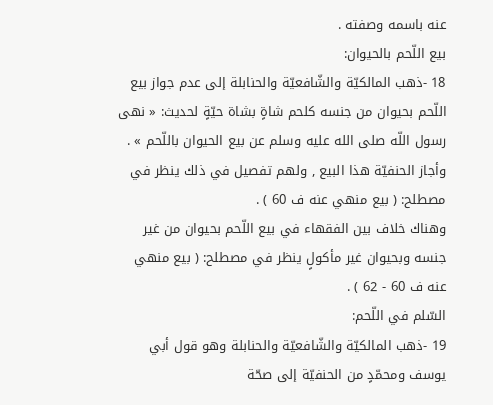عنه باسمه وصفته .
بيع اللّحم بالحيوان:
18 -ذهب المالكيّة والشّافعيّة والحنابلة إلى عدم جواز بيع اللّحم بحيوان من جنسه كلحم شاةٍ بشاة حيّةٍ لحديث: « نهى رسول اللّه صلى الله عليه وسلم عن بيع الحيوان باللّحم » . وأجاز الحنفيّة هذا البيع , ولهم تفصيل في ذلك ينظر في مصطلح: ( بيع منهي عنه ف 60 ) .
وهناك خلاف بين الفقهاء في بيع اللّحم بحيوان من غير جنسه وبحيوان غير مأكولٍ ينظر في مصطلح: ( بيع منهي عنه ف 60 - 62 ) .
السّلم في اللّحم:
19 -ذهب المالكيّة والشّافعيّة والحنابلة وهو قول أبي يوسف ومحمّدٍ من الحنفيّة إلى صحّة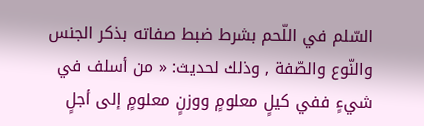السّلم في اللّحم بشرط ضبط صفاته بذكر الجنس والنّوع والصّفة , وذلك لحديث: « من أسلف في شيءٍ ففي كيلٍ معلومٍ ووزنٍ معلومٍ إلى أجلٍ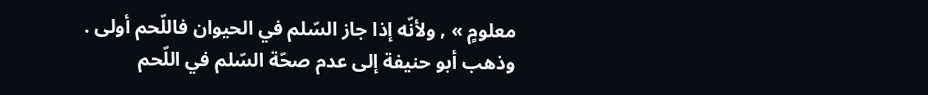معلومٍ » , ولأنّه إذا جاز السّلم في الحيوان فاللّحم أولى .
وذهب أبو حنيفة إلى عدم صحّة السّلم في اللّحم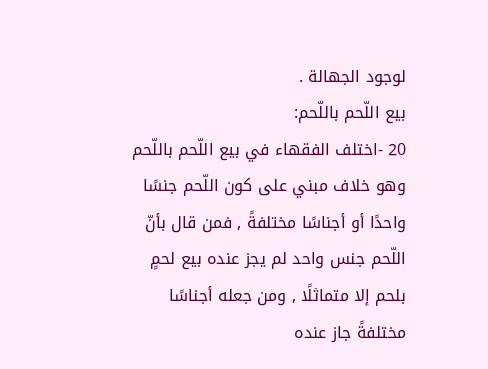لوجود الجهالة .
بيع اللّحم باللّحم:
20 -اختلف الفقهاء في بيع اللّحم باللّحم وهو خلاف مبني على كون اللّحم جنسًا واحدًا أو أجناسًا مختلفةً , فمن قال بأنّ اللّحم جنس واحد لم يجز عنده بيع لحمٍ بلحم إلا متماثلًا , ومن جعله أجناسًا مختلفةً جاز عنده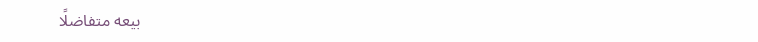بيعه متفاضلًا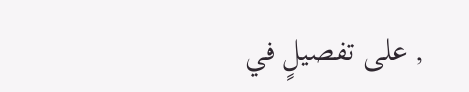, على تفصيلٍ في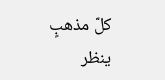كلّ مذهبٍ ينظر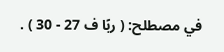في مصطلح: ( ربًا ف 27 - 30 ) .